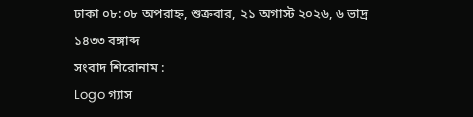ঢাকা ০৮:০৮ অপরাহ্ন, শুক্রবার, ২১ অগাস্ট ২০২৬, ৬ ভাদ্র ১৪৩৩ বঙ্গাব্দ
সংবাদ শিরোনাম :
Logo গ্যাস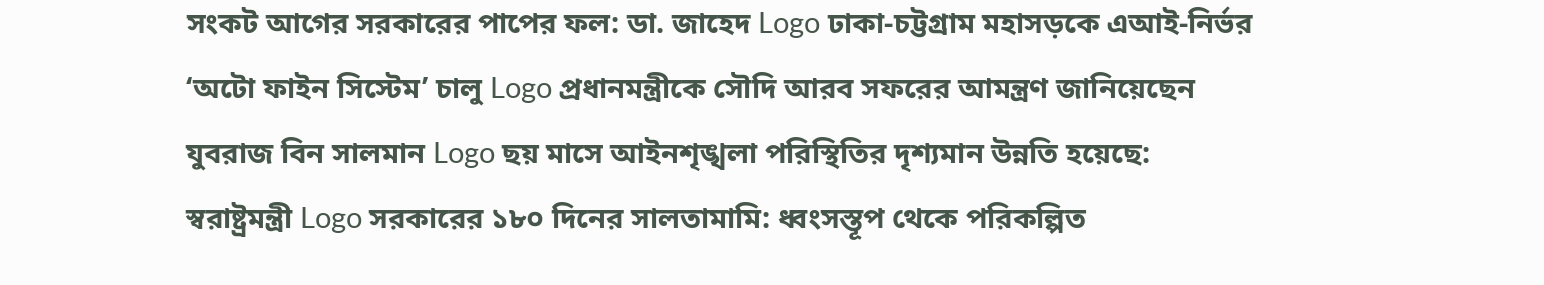সংকট আগের সরকারের পাপের ফল: ডা. জাহেদ Logo ঢাকা-চট্টগ্রাম মহাসড়কে এআই-নির্ভর ‘অটো ফাইন সিস্টেম’ চালু Logo প্রধানমন্ত্রীকে সৌদি আরব সফরের আমন্ত্রণ জানিয়েছেন যুবরাজ বিন সালমান Logo ছয় মাসে আইনশৃঙ্খলা পরিস্থিতির দৃশ্যমান উন্নতি হয়েছে: স্বরাষ্ট্রমন্ত্রী Logo সরকারের ১৮০ দিনের সালতামামি: ধ্বংসস্তূপ থেকে পরিকল্পিত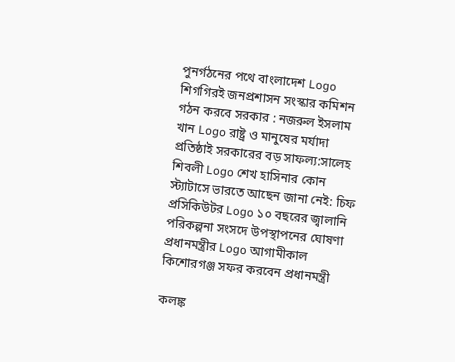পুনর্গঠনের পথে বাংলাদেশ Logo শিগগিরই জনপ্রশাসন সংস্কার কমিশন গঠন করবে সরকার : নজরুল ইসলাম খান Logo রাষ্ট্র ও মানুষের মর্যাদা প্রতিষ্ঠাই সরকারের বড় সাফল্য:সালেহ শিবলী Logo শেখ হাসিনার কোন স্ট্যাটাসে ভারতে আছেন জানা নেই: চিফ প্রসিকিউটর Logo ১০ বছরের জ্বালানি পরিকল্পনা সংসদে উপস্থাপনের ঘোষণা প্রধানমন্ত্রীর Logo আগামীকাল কিশোরগঞ্জ সফর করবেন প্রধানমন্ত্রী

কলঙ্ক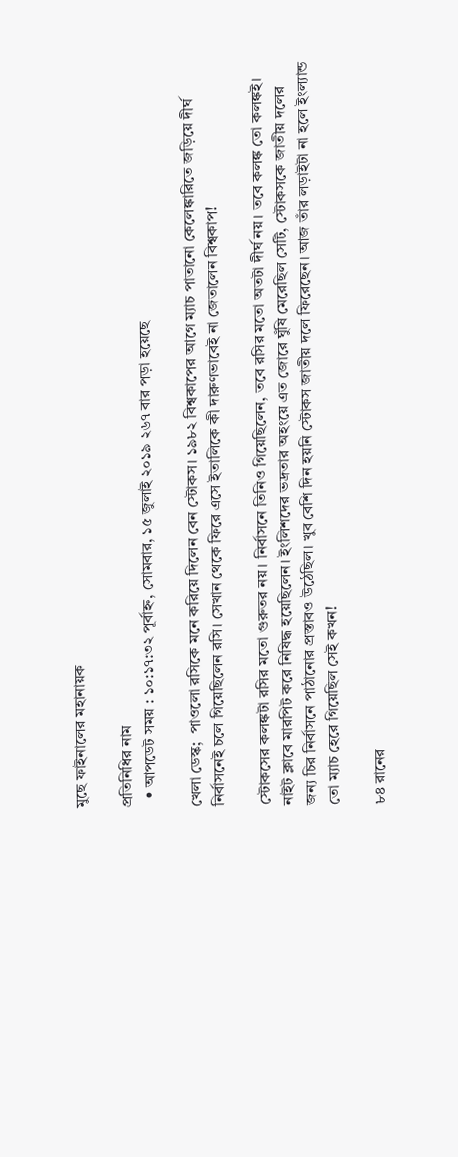মুছে ফাইনালের মহানায়ক

প্রতিনিধির নাম
  • আপডেট সময় : ১০:১৭:৩২ পূর্বাহ্ন, সোমবার, ১৫ জুলাই ২০১৯ ২৬৭ বার পড়া হয়েছে

খেলা ডেস্ক;  পাওলো রসিকে মনে করিয়ে দিলেন বেন স্টোকস। ১৯৮২ বিশ্বকাপের আগে ম্যাচ পাতানো কেলেঙ্কারিতে জড়িয়ে দীর্ঘ নির্বাসনেই চলে গিয়েছিলেন রসি। সেখান থেকে ফিরে এসে ইতালিকে কী দারুণভাবেই না জেতালেন বিশ্বকাপ!

স্টোকসের কলঙ্কটা রসির মতো গুরুতর নয়। নির্বাসনে তিনিও গিয়েছিলেন, তবে রসির মতো অতটা দীর্ঘ নয়। তবে কলঙ্ক তো কলঙ্কই। নাইট ক্লাবে মারপিট করে নিষিদ্ধ হয়েছিলেন। ইংলিশদের ভদ্রতার অহংয়ে এত জোরে ঘুঁষি মেরেছিল সেটি, স্টোকসকে জাতীয় দলের জন্য চির নির্বাসনে পাঠানোর প্রস্তাবও উঠেছিল। খুব বেশি দিন হয়নি স্টোকস জাতীয় দলে ফিরেছেন। আজ তাঁর লড়াইটা না হলে ইংল্যান্ড তো ম্যাচ হেরে গিয়েছিল সেই কখন!

৮৪ রানের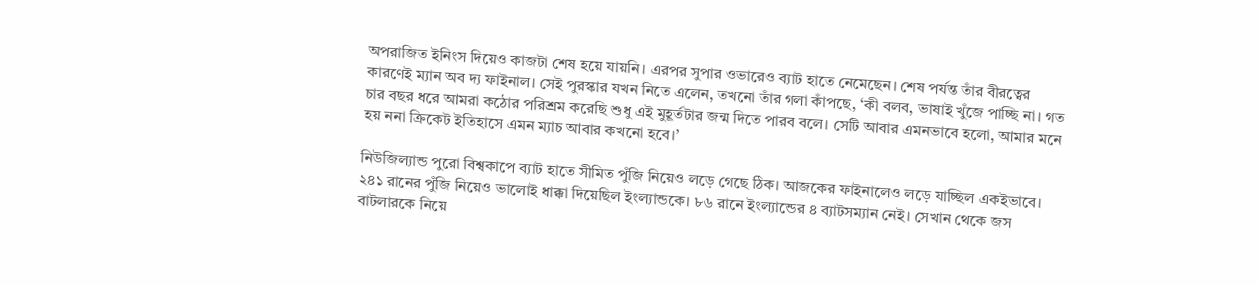অপরাজিত ইনিংস দিয়েও কাজটা শেষ হয়ে যায়নি। এরপর সুপার ওভারেও ব্যাট হাতে নেমেছেন। শেষ পর্যন্ত তাঁর বীরত্বের কারণেই ম্যান অব দ্য ফাইনাল। সেই পুরস্কার যখন নিতে এলেন, তখনো তাঁর গলা কাঁপছে, ‘কী বলব, ভাষাই খুঁজে পাচ্ছি না। গত চার বছর ধরে আমরা কঠোর পরিশ্রম করেছি শুধু এই মুহূর্তটার জন্ম দিতে পারব বলে। সেটি আবার এমনভাবে হলো, আমার মনে হয় ননা ক্রিকেট ইতিহাসে এমন ম্যাচ আবার কখনো হবে।’

নিউজিল্যান্ড পুরো বিশ্বকাপে ব্যাট হাতে সীমিত পুঁজি নিয়েও লড়ে গেছে ঠিক। আজকের ফাইনালেও লড়ে যাচ্ছিল একইভাবে। ২৪১ রানের পুঁজি নিয়েও ভালোই ধাক্কা দিয়েছিল ইংল্যান্ডকে। ৮৬ রানে ইংল্যান্ডের ৪ ব্যাটসম্যান নেই। সেখান থেকে জস বাটলারকে নিয়ে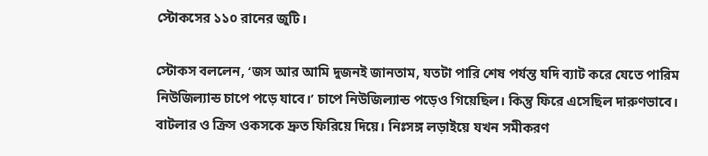স্টোকসের ১১০ রানের জুটি।

স্টোকস বললেন, ‘জস আর আমি দুজনই জানতাম, যতটা পারি শেষ পর্যন্ত যদি ব্যাট করে যেতে পারিম নিউজিল্যান্ড চাপে পড়ে যাবে।’ চাপে নিউজিল্যান্ড পড়েও গিয়েছিল। কিন্তু ফিরে এসেছিল দারুণভাবে। বাটলার ও ক্রিস ওকসকে দ্রুত ফিরিয়ে দিয়ে। নিঃসঙ্গ লড়াইয়ে যখন সমীকরণ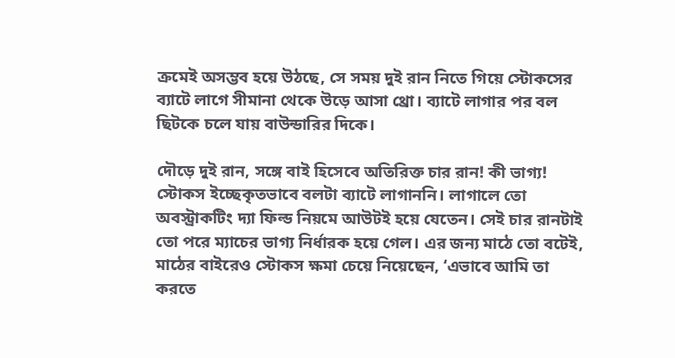ক্রমেই অসম্ভব হয়ে উঠছে, সে সময় দুই রান নিতে গিয়ে স্টোকসের ব্যাটে লাগে সীমানা থেকে উড়ে আসা থ্রো। ব্যাটে লাগার পর বল ছিটকে চলে যায় বাউন্ডারির দিকে।

দৌড়ে দুই রান, সঙ্গে বাই হিসেবে অতিরিক্ত চার রান! কী ভাগ্য! স্টোকস ইচ্ছেকৃতভাবে বলটা ব্যাটে লাগাননি। লাগালে তো অবস্ট্রাকটিং দ্যা ফিল্ড নিয়মে আউটই হয়ে যেতেন। সেই চার রানটাই তো পরে ম্যাচের ভাগ্য নির্ধারক হয়ে গেল। এর জন্য মাঠে তো বটেই, মাঠের বাইরেও স্টোকস ক্ষমা চেয়ে নিয়েছেন, ‘এভাবে আমি তা করতে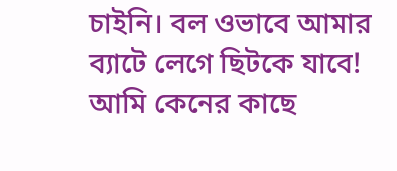চাইনি। বল ওভাবে আমার ব্যাটে লেগে ছিটকে যাবে! আমি কেনের কাছে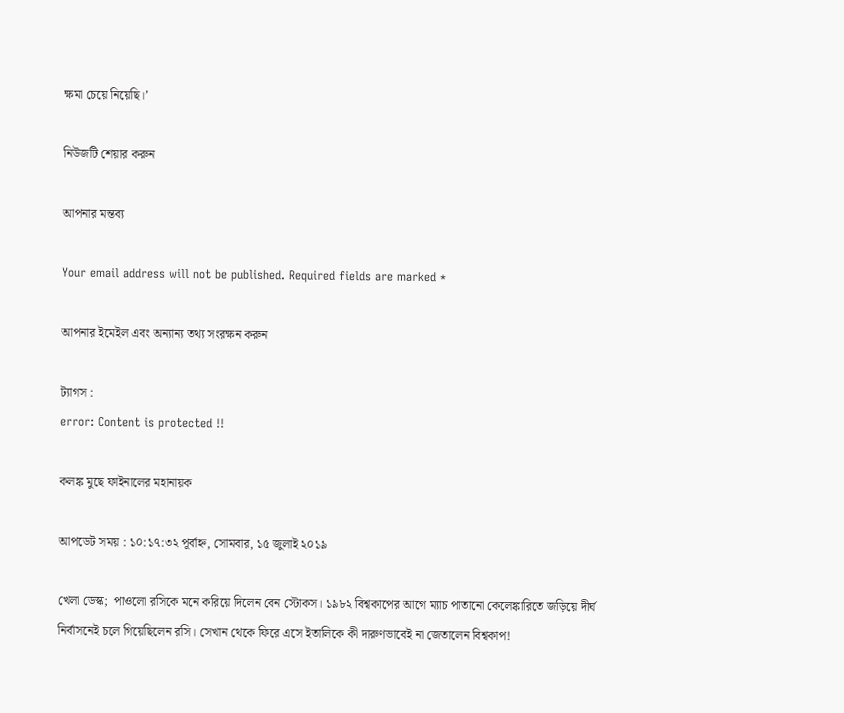ক্ষমা চেয়ে নিয়েছি।’

নিউজটি শেয়ার করুন

আপনার মন্তব্য

Your email address will not be published. Required fields are marked *

আপনার ইমেইল এবং অন্যান্য তথ্য সংরক্ষন করুন

ট্যাগস :
error: Content is protected !!

কলঙ্ক মুছে ফাইনালের মহানায়ক

আপডেট সময় : ১০:১৭:৩২ পূর্বাহ্ন, সোমবার, ১৫ জুলাই ২০১৯

খেলা ডেস্ক;  পাওলো রসিকে মনে করিয়ে দিলেন বেন স্টোকস। ১৯৮২ বিশ্বকাপের আগে ম্যাচ পাতানো কেলেঙ্কারিতে জড়িয়ে দীর্ঘ নির্বাসনেই চলে গিয়েছিলেন রসি। সেখান থেকে ফিরে এসে ইতালিকে কী দারুণভাবেই না জেতালেন বিশ্বকাপ!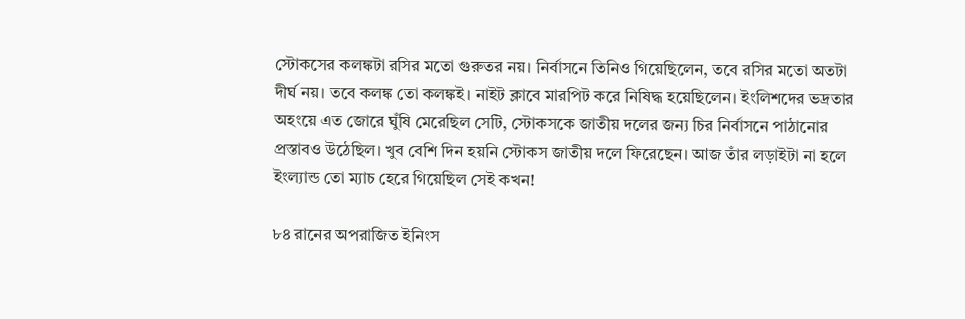স্টোকসের কলঙ্কটা রসির মতো গুরুতর নয়। নির্বাসনে তিনিও গিয়েছিলেন, তবে রসির মতো অতটা দীর্ঘ নয়। তবে কলঙ্ক তো কলঙ্কই। নাইট ক্লাবে মারপিট করে নিষিদ্ধ হয়েছিলেন। ইংলিশদের ভদ্রতার অহংয়ে এত জোরে ঘুঁষি মেরেছিল সেটি, স্টোকসকে জাতীয় দলের জন্য চির নির্বাসনে পাঠানোর প্রস্তাবও উঠেছিল। খুব বেশি দিন হয়নি স্টোকস জাতীয় দলে ফিরেছেন। আজ তাঁর লড়াইটা না হলে ইংল্যান্ড তো ম্যাচ হেরে গিয়েছিল সেই কখন!

৮৪ রানের অপরাজিত ইনিংস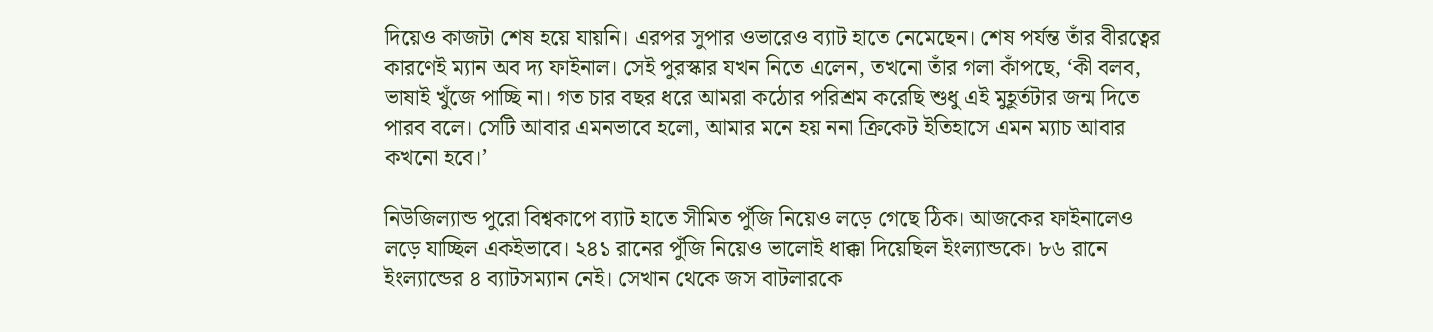দিয়েও কাজটা শেষ হয়ে যায়নি। এরপর সুপার ওভারেও ব্যাট হাতে নেমেছেন। শেষ পর্যন্ত তাঁর বীরত্বের কারণেই ম্যান অব দ্য ফাইনাল। সেই পুরস্কার যখন নিতে এলেন, তখনো তাঁর গলা কাঁপছে, ‘কী বলব, ভাষাই খুঁজে পাচ্ছি না। গত চার বছর ধরে আমরা কঠোর পরিশ্রম করেছি শুধু এই মুহূর্তটার জন্ম দিতে পারব বলে। সেটি আবার এমনভাবে হলো, আমার মনে হয় ননা ক্রিকেট ইতিহাসে এমন ম্যাচ আবার কখনো হবে।’

নিউজিল্যান্ড পুরো বিশ্বকাপে ব্যাট হাতে সীমিত পুঁজি নিয়েও লড়ে গেছে ঠিক। আজকের ফাইনালেও লড়ে যাচ্ছিল একইভাবে। ২৪১ রানের পুঁজি নিয়েও ভালোই ধাক্কা দিয়েছিল ইংল্যান্ডকে। ৮৬ রানে ইংল্যান্ডের ৪ ব্যাটসম্যান নেই। সেখান থেকে জস বাটলারকে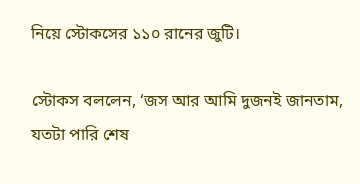নিয়ে স্টোকসের ১১০ রানের জুটি।

স্টোকস বললেন, ‘জস আর আমি দুজনই জানতাম, যতটা পারি শেষ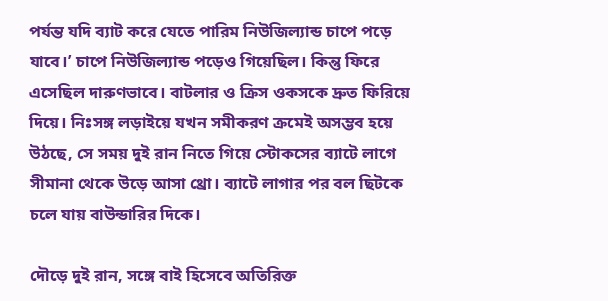পর্যন্ত যদি ব্যাট করে যেতে পারিম নিউজিল্যান্ড চাপে পড়ে যাবে।’ চাপে নিউজিল্যান্ড পড়েও গিয়েছিল। কিন্তু ফিরে এসেছিল দারুণভাবে। বাটলার ও ক্রিস ওকসকে দ্রুত ফিরিয়ে দিয়ে। নিঃসঙ্গ লড়াইয়ে যখন সমীকরণ ক্রমেই অসম্ভব হয়ে উঠছে, সে সময় দুই রান নিতে গিয়ে স্টোকসের ব্যাটে লাগে সীমানা থেকে উড়ে আসা থ্রো। ব্যাটে লাগার পর বল ছিটকে চলে যায় বাউন্ডারির দিকে।

দৌড়ে দুই রান, সঙ্গে বাই হিসেবে অতিরিক্ত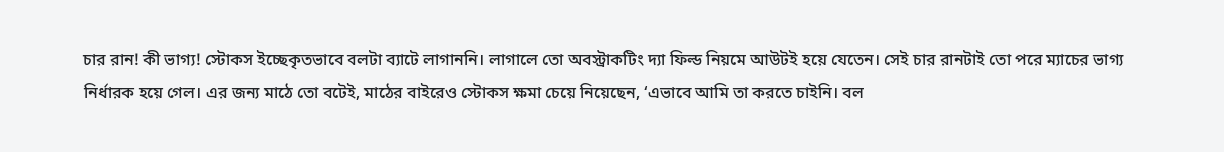চার রান! কী ভাগ্য! স্টোকস ইচ্ছেকৃতভাবে বলটা ব্যাটে লাগাননি। লাগালে তো অবস্ট্রাকটিং দ্যা ফিল্ড নিয়মে আউটই হয়ে যেতেন। সেই চার রানটাই তো পরে ম্যাচের ভাগ্য নির্ধারক হয়ে গেল। এর জন্য মাঠে তো বটেই, মাঠের বাইরেও স্টোকস ক্ষমা চেয়ে নিয়েছেন, ‘এভাবে আমি তা করতে চাইনি। বল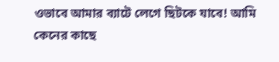ওভাবে আমার ব্যাটে লেগে ছিটকে যাবে! আমি কেনের কাছে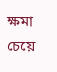ক্ষমা চেয়ে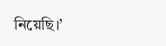নিয়েছি।’